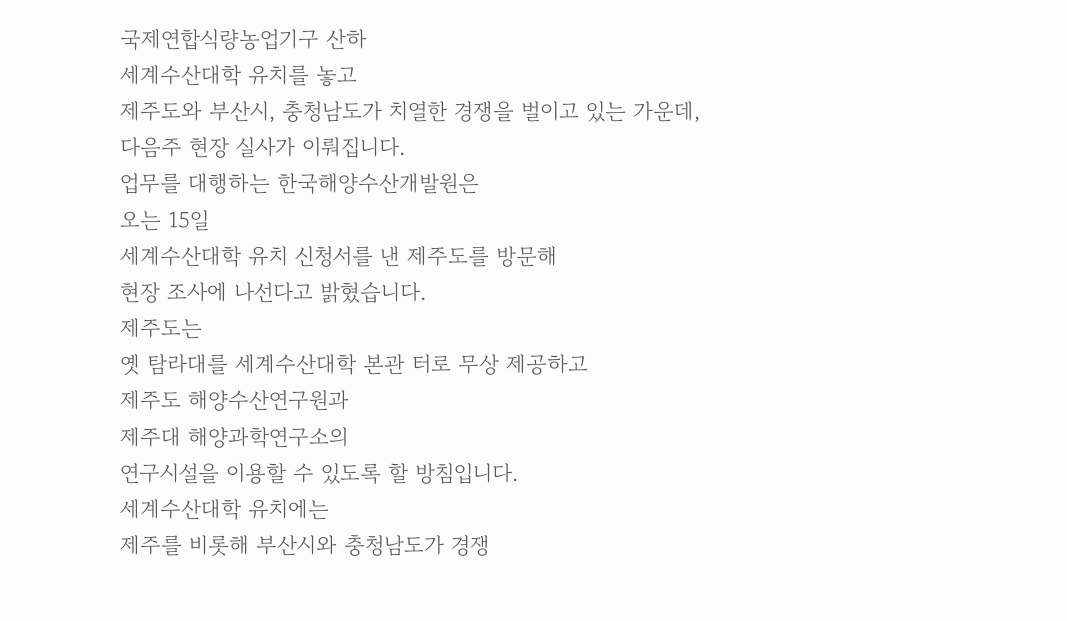국제연합식량농업기구 산하
세계수산대학 유치를 놓고
제주도와 부산시, 충청남도가 치열한 경쟁을 벌이고 있는 가운데,
다음주 현장 실사가 이뤄집니다.
업무를 대행하는 한국해양수산개발원은
오는 15일
세계수산대학 유치 신청서를 낸 제주도를 방문해
현장 조사에 나선다고 밝혔습니다.
제주도는
옛 탐라대를 세계수산대학 본관 터로 무상 제공하고
제주도 해양수산연구원과
제주대 해양과학연구소의
연구시설을 이용할 수 있도록 할 방침입니다.
세계수산대학 유치에는
제주를 비롯해 부산시와 충청남도가 경쟁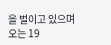을 벌이고 있으며
오는 19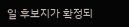일 후보지가 확정되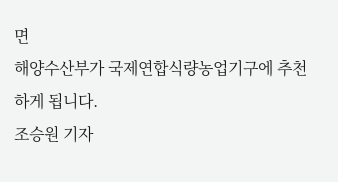면
해양수산부가 국제연합식량농업기구에 추천하게 됩니다.
조승원 기자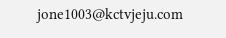jone1003@kctvjeju.com